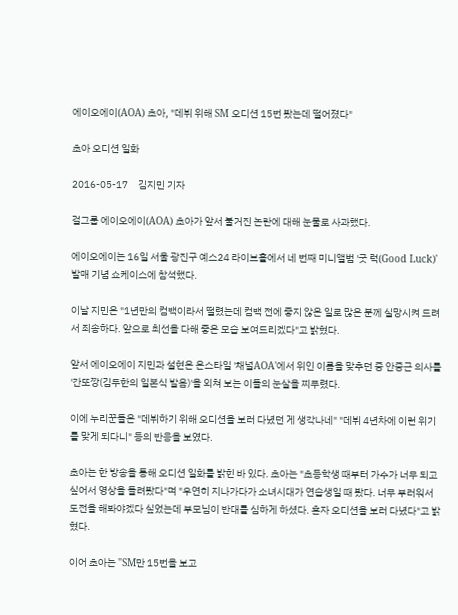에이오에이(AOA) 초아, "데뷔 위해 SM 오디션 15번 봤는데 떨어졌다"

초아 오디션 일화

2016-05-17     김지민 기자

걸그룹 에이오에이(AOA) 초아가 앞서 불거진 논란에 대해 눈물로 사과했다.

에이오에이는 16일 서울 광진구 예스24 라이브홀에서 네 번째 미니앨범 '굿 럭(Good Luck)' 발매 기념 쇼케이스에 참석했다.

이날 지민은 "1년만의 컴백이라서 떨렸는데 컴백 전에 좋지 않은 일로 많은 분께 실망시켜 드려서 죄송하다. 앞으로 최선을 다해 좋은 모습 보여드리겠다"고 밝혔다.

앞서 에이오에이 지민과 설현은 온스타일 '채널AOA'에서 위인 이름을 맞추던 중 안중근 의사를 '간또깡(김두한의 일본식 발음)'을 외쳐 보는 이들의 눈살을 찌푸렸다.

이에 누리꾼들은 "데뷔하기 위해 오디션을 보러 다녔던 게 생각나네" "데뷔 4년차에 이런 위기를 맞게 되다니" 등의 반응을 보였다.

초아는 한 방송을 통해 오디션 일화를 밝힌 바 있다. 초아는 "초등학생 때부터 가수가 너무 되고 싶어서 영상을 돌려봤다"며 "우연히 지나가다가 소녀시대가 연습생일 때 봤다. 너무 부러워서 도전을 해봐야겠다 싶었는데 부모님이 반대를 심하게 하셨다. 혼자 오디션을 보러 다녔다"고 밝혔다.

이어 초아는 "SM만 15번을 보고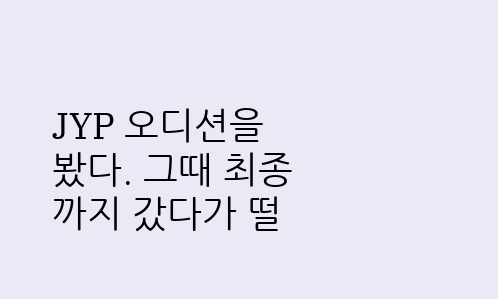JYP 오디션을 봤다. 그때 최종까지 갔다가 떨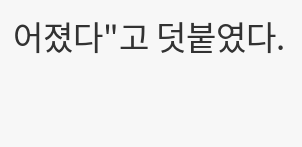어졌다"고 덧붙였다.